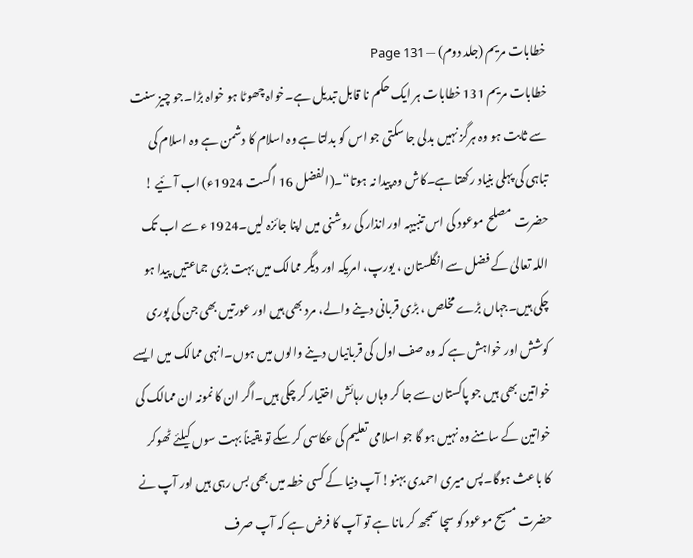خطابات مریم (جلد دوم) — Page 131
خطابات مریم 131 خطابات ہر ایک حکم نا قابل تبدیل ہے۔خواہ چھوٹا ہو خواہ بڑا۔جو چیز سنت سے ثابت ہو وہ ہرگز نہیں بدلی جا سکتی جو اس کو بدلتا ہے وہ اسلام کا دشمن ہے وہ اسلام کی تباہی کی پہلی بنیاد رکھتا ہے۔کاش وہ پیدا نہ ہوتا“۔(الفضل 16 اگست 1924ء) اب آئیے ! حضرت مصلح موعود کی اس تنبیہہ اور انذار کی روشنی میں اپنا جائزہ لیں۔1924 ء سے اب تک اللہ تعالیٰ کے فضل سے انگلستان ، یورپ، امریکہ اور دیگر ممالک میں بہت بڑی جماعتیں پیدا ہو چکی ہیں۔جہاں بڑے مخلص ، بڑی قربانی دینے والے، مرد بھی ہیں اور عورتیں بھی جن کی پوری کوشش اور خواہش ہے کہ وہ صف اول کی قربانیاں دینے والوں میں ہوں۔انہی ممالک میں ایسے خواتین بھی ہیں جو پاکستان سے جا کر وہاں رہائش اختیار کر چکی ہیں۔اگر ان کا نمونہ ان ممالک کی خواتین کے سامنے وہ نہیں ہو گا جو اسلامی تعلیم کی عکاسی کر سکے تو یقیناً بہت سوں کیلئے ٹھوکر کا باعث ہوگا۔پس میری احمدی بہنو! آپ دنیا کے کسی خطہ میں بھی بس رہی ہیں اور آپ نے حضرت مسیح موعود کو سچا سمجھ کر مانا ہے تو آپ کا فرض ہے کہ آپ صرف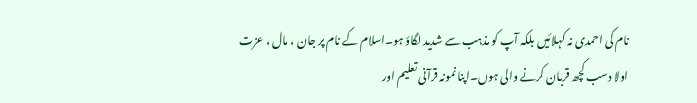نام کی احمدی نہ کہلائیں بلکہ آپ کو مذہب سے شدید لگاؤ ہو۔اسلام کے نام پر جان ، مال ، عزت اولا دسب کچھ قربان کرنے والی ہوں۔اپنا نمونہ قرآنی تعلیم اور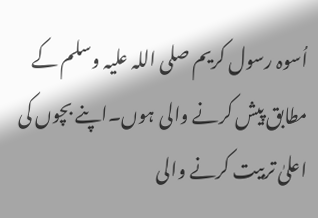اُسوہ رسول کریم صلی اللہ علیہ وسلم کے مطابق پیش کرنے والی ہوں۔اپنے بچوں کی اعلیٰ تربیت کرنے والی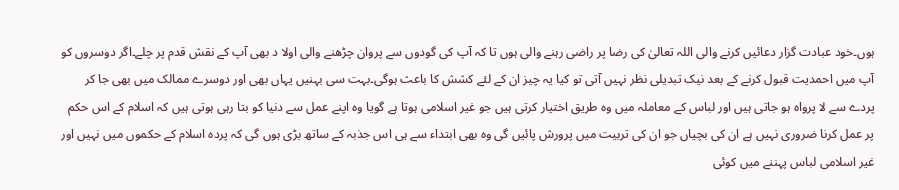ہوں۔خود عبادت گزار دعائیں کرنے والی اللہ تعالیٰ کی رضا پر راضی رہنے والی ہوں تا کہ آپ کی گودوں سے پروان چڑھنے والی اولا د بھی آپ کے نقش قدم پر چلے۔اگر دوسروں کو آپ میں احمدیت قبول کرنے کے بعد نیک تبدیلی نظر نہیں آتی تو کیا یہ چیز ان کے لئے کشش کا باعث ہوگی۔بہت سی بہنیں یہاں بھی اور دوسرے ممالک میں بھی جا کر پردے سے لا پرواہ ہو جاتی ہیں اور لباس کے معاملہ میں وہ طریق اختیار کرتی ہیں جو غیر اسلامی ہوتا ہے گویا وہ اپنے عمل سے دنیا کو بتا رہی ہوتی ہیں کہ اسلام کے اس حکم پر عمل کرنا ضروری نہیں ہے ان کی بچیاں جو ان کی تربیت میں پرورش پائیں گی وہ بھی ابتداء سے ہی اس جذبہ کے ساتھ بڑی ہوں گی کہ پردہ اسلام کے حکموں میں نہیں اور غیر اسلامی لباس پہننے میں کوئی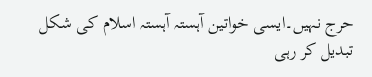حرج نہیں۔ایسی خواتین آہستہ آہستہ اسلام کی شکل تبدیل کر رہی